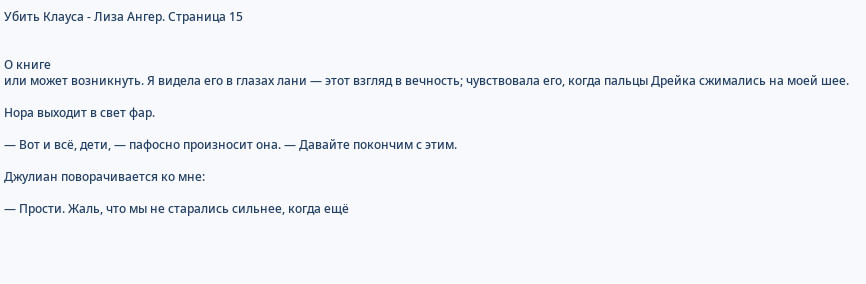Убить Клауса - Лиза Ангер. Страница 15


О книге
или может возникнуть. Я видела его в глазах лани — этот взгляд в вечность; чувствовала его, когда пальцы Дрейка сжимались на моей шее.

Нора выходит в свет фар.

— Вот и всё, дети, — пафосно произносит она. — Давайте покончим с этим.

Джулиан поворачивается ко мне:

— Прости. Жаль, что мы не старались сильнее, когда ещё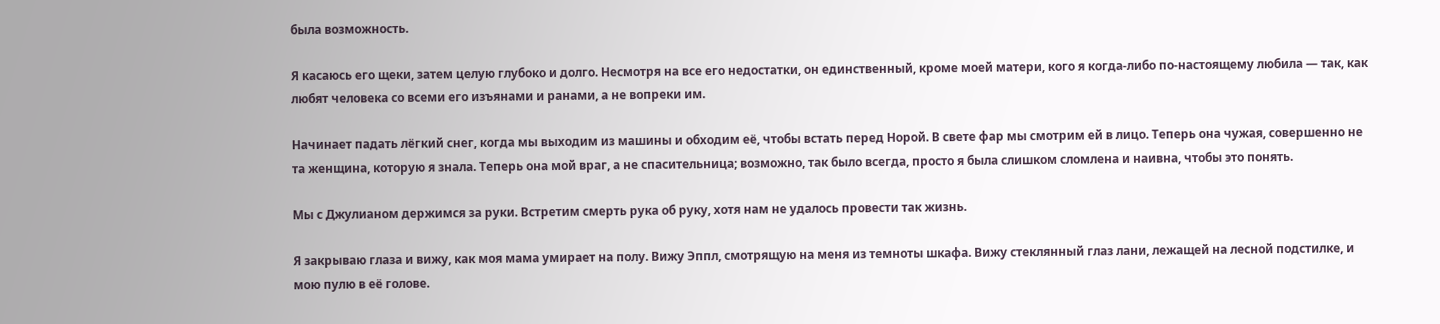была возможность.

Я касаюсь его щеки, затем целую глубоко и долго. Несмотря на все его недостатки, он единственный, кроме моей матери, кого я когда-либо по-настоящему любила — так, как любят человека со всеми его изъянами и ранами, а не вопреки им.

Начинает падать лёгкий снег, когда мы выходим из машины и обходим её, чтобы встать перед Норой. В свете фар мы смотрим ей в лицо. Теперь она чужая, совершенно не та женщина, которую я знала. Теперь она мой враг, а не спасительница; возможно, так было всегда, просто я была слишком сломлена и наивна, чтобы это понять.

Мы с Джулианом держимся за руки. Встретим смерть рука об руку, хотя нам не удалось провести так жизнь.

Я закрываю глаза и вижу, как моя мама умирает на полу. Вижу Эппл, смотрящую на меня из темноты шкафа. Вижу стеклянный глаз лани, лежащей на лесной подстилке, и мою пулю в её голове.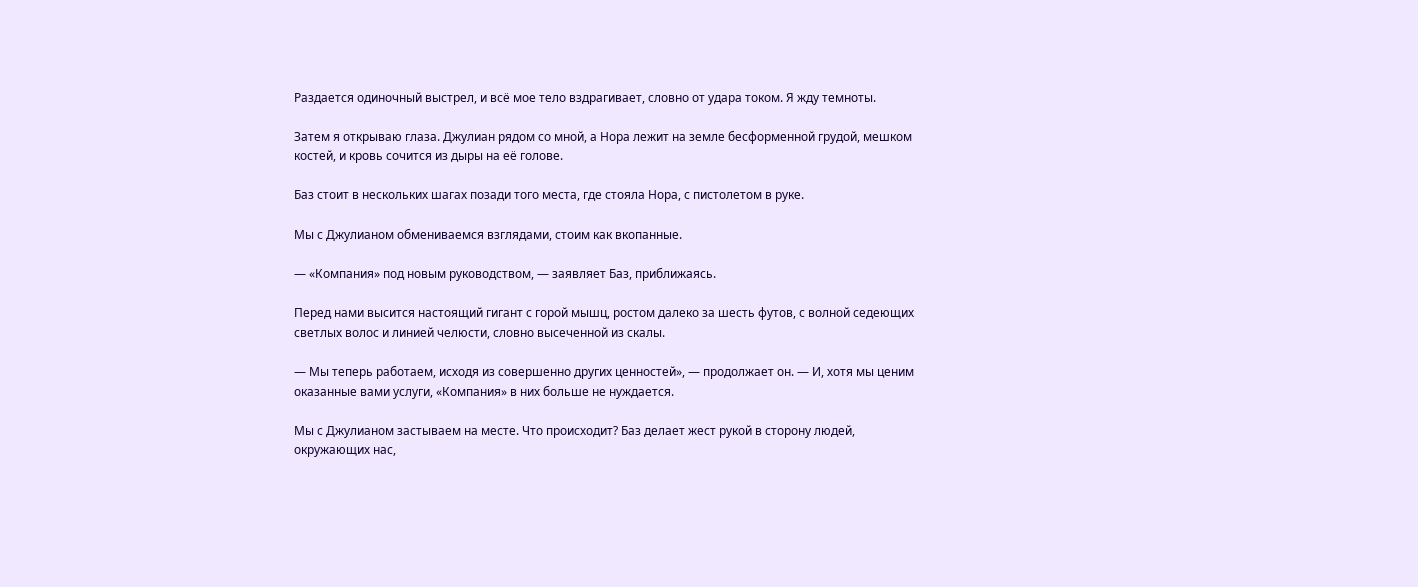Раздается одиночный выстрел, и всё мое тело вздрагивает, словно от удара током. Я жду темноты.

Затем я открываю глаза. Джулиан рядом со мной, а Нора лежит на земле бесформенной грудой, мешком костей, и кровь сочится из дыры на её голове.

Баз стоит в нескольких шагах позади того места, где стояла Нора, с пистолетом в руке.

Мы с Джулианом обмениваемся взглядами, стоим как вкопанные.

— «Компания» под новым руководством, — заявляет Баз, приближаясь.

Перед нами высится настоящий гигант с горой мышц, ростом далеко за шесть футов, с волной седеющих светлых волос и линией челюсти, словно высеченной из скалы.

— Мы теперь работаем, исходя из совершенно других ценностей», — продолжает он. — И, хотя мы ценим оказанные вами услуги, «Компания» в них больше не нуждается.

Мы с Джулианом застываем на месте. Что происходит? Баз делает жест рукой в сторону людей, окружающих нас,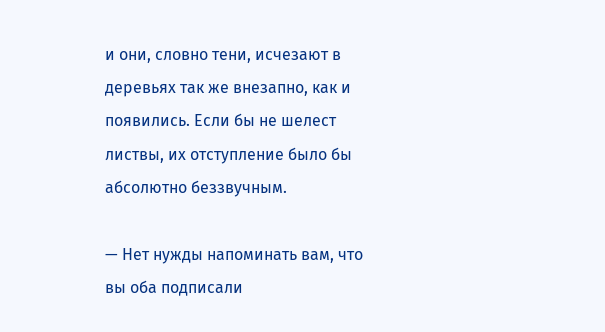и они, словно тени, исчезают в деревьях так же внезапно, как и появились. Если бы не шелест листвы, их отступление было бы абсолютно беззвучным.

— Нет нужды напоминать вам, что вы оба подписали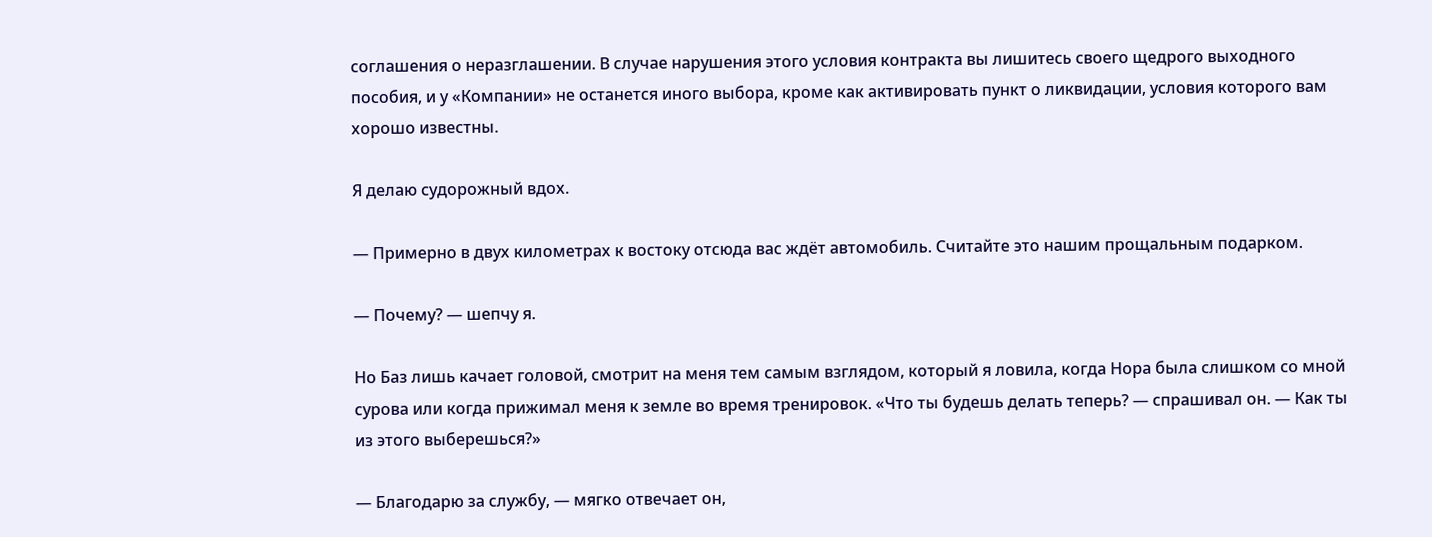соглашения о неразглашении. В случае нарушения этого условия контракта вы лишитесь своего щедрого выходного пособия, и у «Компании» не останется иного выбора, кроме как активировать пункт о ликвидации, условия которого вам хорошо известны.

Я делаю судорожный вдох.

— Примерно в двух километрах к востоку отсюда вас ждёт автомобиль. Считайте это нашим прощальным подарком.

— Почему? — шепчу я.

Но Баз лишь качает головой, смотрит на меня тем самым взглядом, который я ловила, когда Нора была слишком со мной сурова или когда прижимал меня к земле во время тренировок. «Что ты будешь делать теперь? — спрашивал он. — Как ты из этого выберешься?»

— Благодарю за службу, — мягко отвечает он,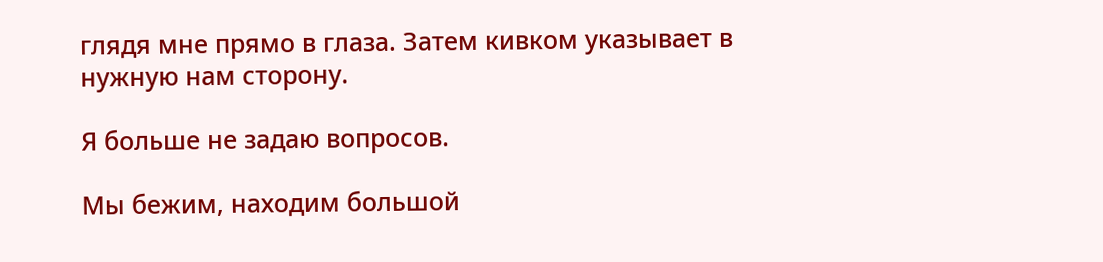глядя мне прямо в глаза. Затем кивком указывает в нужную нам сторону.

Я больше не задаю вопросов.

Мы бежим, находим большой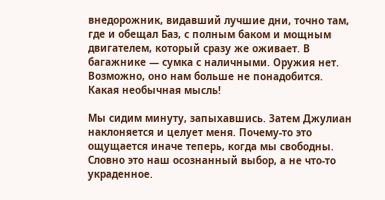внедорожник, видавший лучшие дни, точно там, где и обещал Баз, с полным баком и мощным двигателем, который сразу же оживает. В багажнике — сумка с наличными. Оружия нет. Возможно, оно нам больше не понадобится. Какая необычная мысль!

Мы сидим минуту, запыхавшись. Затем Джулиан наклоняется и целует меня. Почему-то это ощущается иначе теперь, когда мы свободны. Словно это наш осознанный выбор, а не что-то украденное.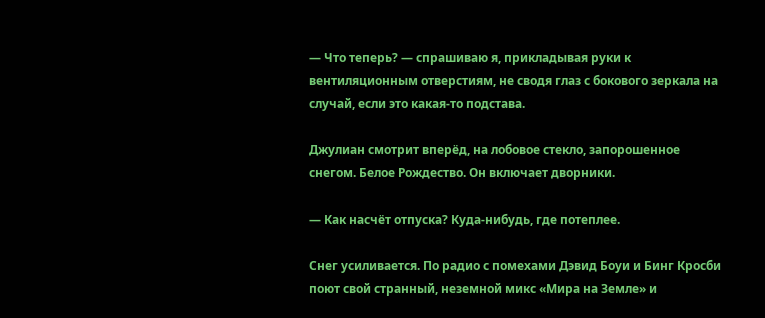— Что теперь? — спрашиваю я, прикладывая руки к вентиляционным отверстиям, не сводя глаз с бокового зеркала на случай, если это какая-то подстава.

Джулиан смотрит вперёд, на лобовое стекло, запорошенное снегом. Белое Рождество. Он включает дворники.

— Как насчёт отпуска? Куда-нибудь, где потеплее.

Снег усиливается. По радио с помехами Дэвид Боуи и Бинг Кросби поют свой странный, неземной микс «Мира на Земле» и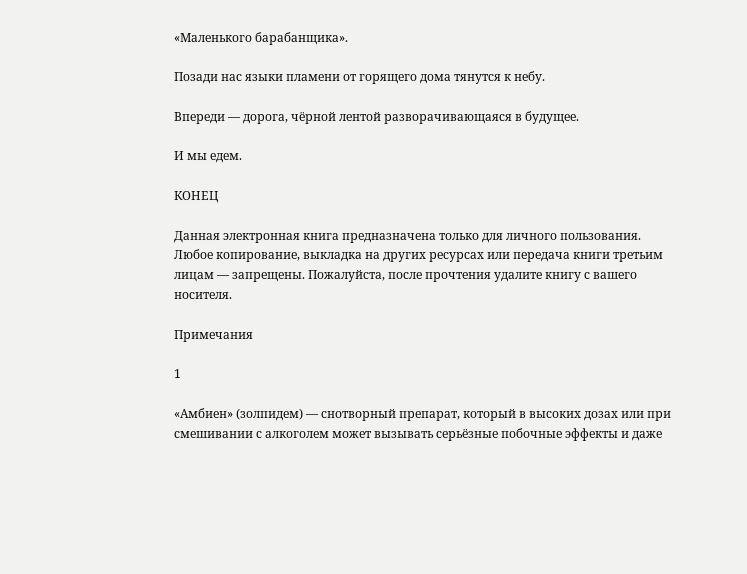«Маленького барабанщика».

Позади нас языки пламени от горящего дома тянутся к небу.

Впереди — дорога, чёрной лентой разворачивающаяся в будущее.

И мы едем.

КОНЕЦ

Данная электронная книга предназначена только для личного пользования. Любое копирование, выкладка на других ресурсах или передача книги третьим лицам — запрещены. Пожалуйста, после прочтения удалите книгу с вашего носителя.

Примечания

1

«Амбиен» (золпидем) — снотворный препарат, который в высоких дозах или при смешивании с алкоголем может вызывать серьёзные побочные эффекты и даже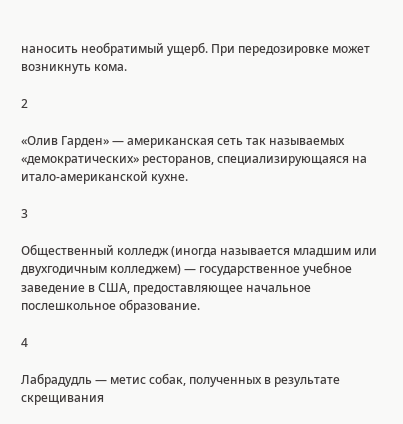наносить необратимый ущерб. При передозировке может возникнуть кома.

2

«Олив Гарден» — американская сеть так называемых «демократических» ресторанов, специализирующаяся на итало-американской кухне.

3

Общественный колледж (иногда называется младшим или двухгодичным колледжем) — государственное учебное заведение в США, предоставляющее начальное послешкольное образование.

4

Лабрадудль — метис собак, полученных в результате скрещивания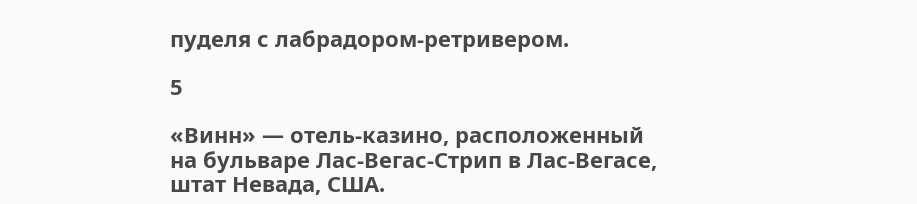пуделя с лабрадором-ретривером.

5

«Винн» — отель-казино, расположенный на бульваре Лас-Вегас-Стрип в Лас-Вегасе, штат Невада, США.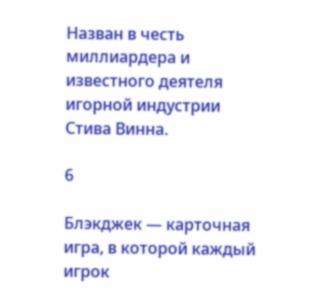Назван в честь миллиардера и известного деятеля игорной индустрии Стива Винна.

6

Блэкджек — карточная игра, в которой каждый игрок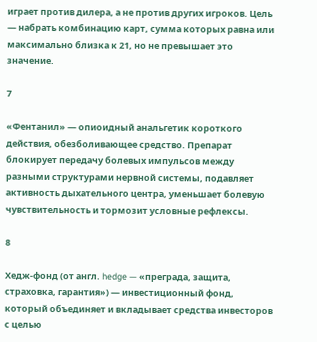играет против дилера, а не против других игроков. Цель — набрать комбинацию карт, сумма которых равна или максимально близка к 21, но не превышает это значение.

7

«Фентанил» — опиоидный анальгетик короткого действия, обезболивающее средство. Препарат блокирует передачу болевых импульсов между разными структурами нервной системы, подавляет активность дыхательного центра, уменьшает болевую чувствительность и тормозит условные рефлексы.

8

Хедж-фонд (от англ. hedge — «преграда, защита, страховка, гарантия») — инвестиционный фонд, который объединяет и вкладывает средства инвесторов с целью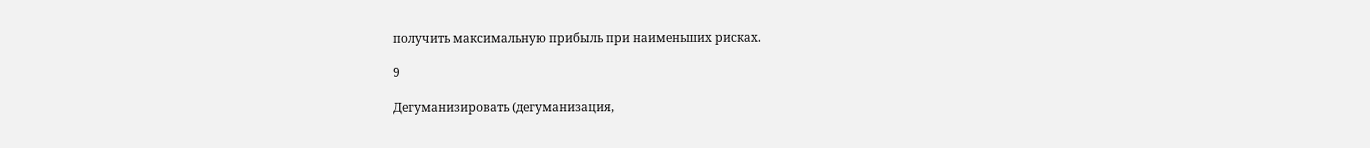получить максимальную прибыль при наименьших рисках.

9

Дегуманизировать (дегуманизация,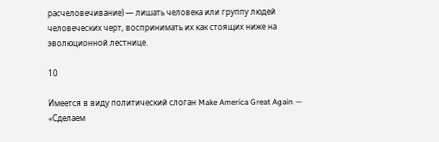расчеловечивание) — лишать человека или группу людей человеческих черт, воспринимать их как стоящих ниже на эволюционной лестнице.

10

Имеется в виду политический слоган Make America Great Again — «Сделаем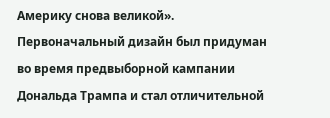Америку снова великой». Первоначальный дизайн был придуман во время предвыборной кампании Дональда Трампа и стал отличительной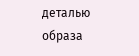деталью образа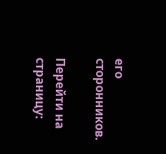его сторонников.

Перейти на страницу: